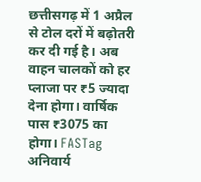छत्तीसगढ़ में 1 अप्रैल से टोल दरों में बढ़ोतरी कर दी गई है। अब वाहन चालकों को हर प्लाजा पर ₹5 ज्यादा देना होगा। वार्षिक पास ₹3075 का होगा। FASTag अनिवार्य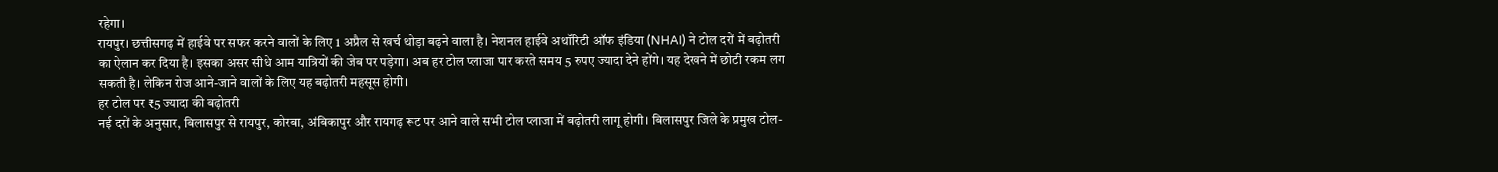रहेगा।
रायपुर। छत्तीसगढ़ में हाईवे पर सफर करने वालों के लिए 1 अप्रैल से खर्च थोड़ा बढ़ने वाला है। नेशनल हाईवे अथॉरिटी ऑफ इंडिया (NHAI) ने टोल दरों में बढ़ोतरी का ऐलान कर दिया है। इसका असर सीधे आम यात्रियों की जेब पर पड़ेगा। अब हर टोल प्लाजा पार करते समय 5 रुपए ज्यादा देने होंगे। यह देखने में छोटी रकम लग सकती है। लेकिन रोज आने-जाने वालों के लिए यह बढ़ोतरी महसूस होगी।
हर टोल पर ₹5 ज्यादा की बढ़ोतरी
नई दरों के अनुसार, बिलासपुर से रायपुर, कोरबा, अंबिकापुर और रायगढ़ रूट पर आने वाले सभी टोल प्लाजा में बढ़ोतरी लागू होगी। बिलासपुर जिले के प्रमुख टोल-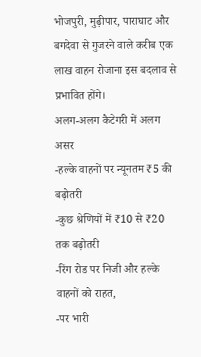भोजपुरी, मुढ़ीपार, पाराघाट और बगदेवा से गुजरने वाले करीब एक लाख वाहन रोजाना इस बदलाव से प्रभावित होंगे।
अलग-अलग कैटेगरी में अलग असर
-हल्के वाहनों पर न्यूनतम ₹5 की बढ़ोतरी
-कुछ श्रेणियों में ₹10 से ₹20 तक बढ़ोतरी
-रिंग रोड पर निजी और हल्के वाहनों को राहत,
-पर भारी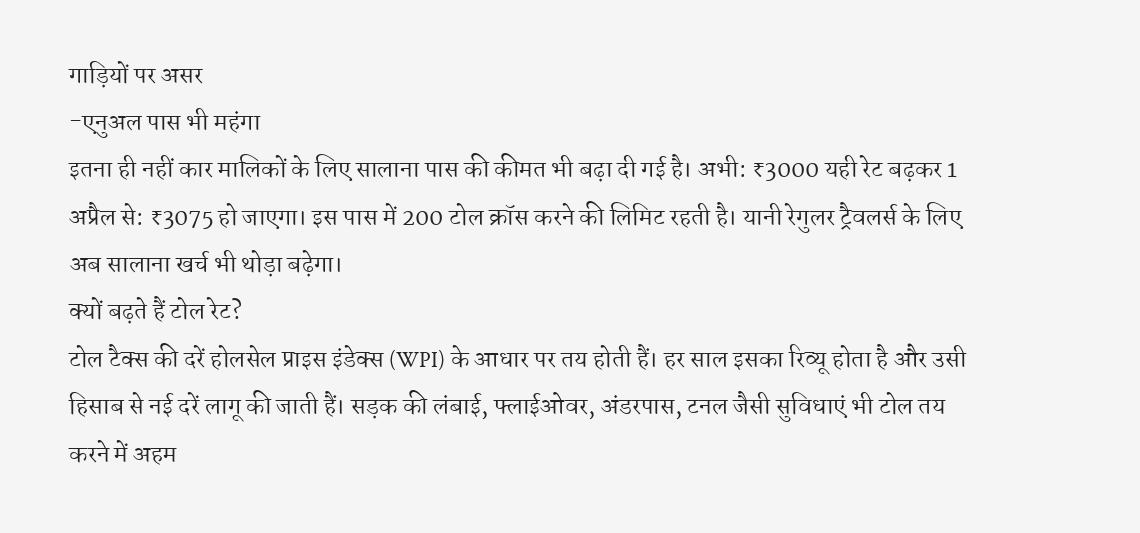गाड़ियों पर असर
-एनुअल पास भी महंगा
इतना ही नहीं कार मालिकों के लिए सालाना पास की कीमत भी बढ़ा दी गई है। अभी: ₹3000 यही रेट बढ़कर 1 अप्रैल से: ₹3075 हो जाएगा। इस पास में 200 टोल क्रॉस करने की लिमिट रहती है। यानी रेगुलर ट्रैवलर्स के लिए अब सालाना खर्च भी थोड़ा बढ़ेगा।
क्यों बढ़ते हैं टोल रेट?
टोल टैक्स की दरें होलसेल प्राइस इंडेक्स (WPI) के आधार पर तय होती हैं। हर साल इसका रिव्यू होता है और उसी हिसाब से नई दरें लागू की जाती हैं। सड़क की लंबाई, फ्लाईओवर, अंडरपास, टनल जैसी सुविधाएं भी टोल तय करने में अहम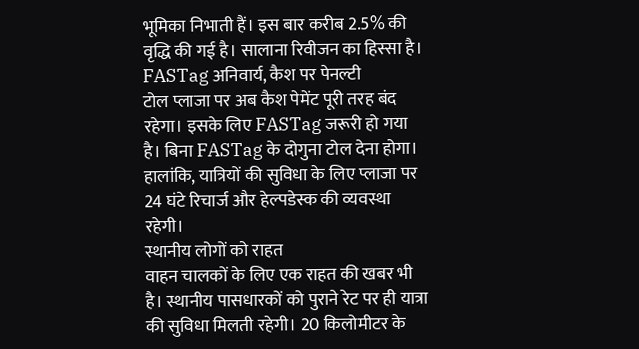भूमिका निभाती हैं। इस बार करीब 2.5% की वृद्धि की गई है। सालाना रिवीजन का हिस्सा है।
FASTag अनिवार्य, कैश पर पेनल्टी
टोल प्लाजा पर अब कैश पेमेंट पूरी तरह बंद रहेगा। इसके लिए FASTag जरूरी हो गया है। बिना FASTag के दोगुना टोल देना होगा। हालांकि, यात्रियों की सुविधा के लिए प्लाजा पर 24 घंटे रिचार्ज और हेल्पडेस्क की व्यवस्था रहेगी।
स्थानीय लोगों को राहत
वाहन चालकों के लिए एक राहत की खबर भी है। स्थानीय पासधारकों को पुराने रेट पर ही यात्रा की सुविधा मिलती रहेगी। 20 किलोमीटर के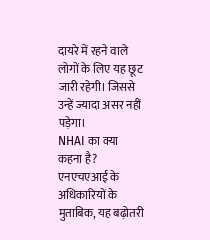दायरे में रहने वाले लोगों के लिए यह छूट जारी रहेगी। जिससे उन्हें ज्यादा असर नहीं पड़ेगा।
NHAI का क्या कहना है?
एनएचएआई के अधिकारियों के मुताबिक, यह बढ़ोतरी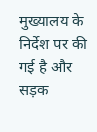मुख्यालय के निर्देश पर की गई है और सड़क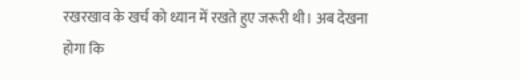रखरखाव के खर्च को ध्यान में रखते हुए जरूरी थी। अब देखना होगा कि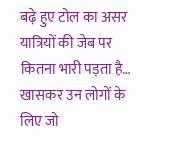बढ़े हुए टोल का असर यात्रियों की जेब पर कितना भारी पड़ता है… खासकर उन लोगों के लिए जो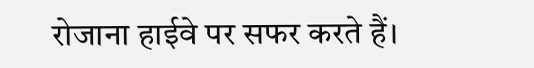रोजाना हाईवे पर सफर करते हैं।